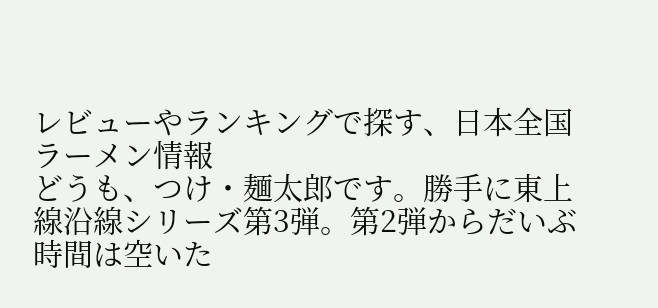レビューやランキングで探す、日本全国ラーメン情報
どうも、つけ・麺太郎です。勝手に東上線沿線シリーズ第3弾。第2弾からだいぶ時間は空いた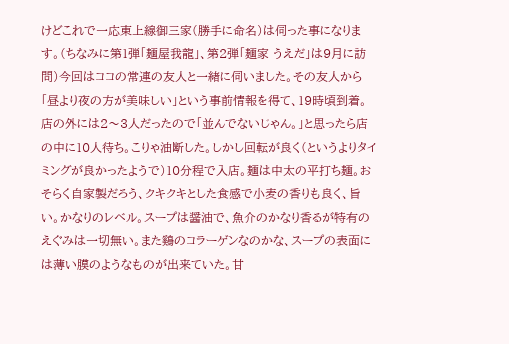けどこれで一応東上線御三家(勝手に命名)は伺った事になります。(ちなみに第1弾「麺屋我龍」、第2弾「麺家 うえだ」は9月に訪問)今回はココの常連の友人と一緒に伺いました。その友人から「昼より夜の方が美味しい」という事前情報を得て、19時頃到着。店の外には2〜3人だったので「並んでないじゃん。」と思ったら店の中に10人待ち。こりゃ油断した。しかし回転が良く(というよりタイミングが良かったようで)10分程で入店。麺は中太の平打ち麺。おそらく自家製だろう、クキクキとした食感で小麦の香りも良く、旨い。かなりのレベル。スープは醤油で、魚介のかなり香るが特有のえぐみは一切無い。また鷄のコラーゲンなのかな、スープの表面には薄い膜のようなものが出来ていた。甘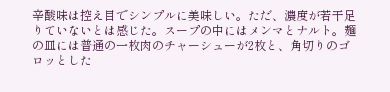辛酸味は控え目でシンプルに美味しい。ただ、濃度が若干足りていないとは感じた。スープの中にはメンマとナルト。麺の皿には普通の一枚肉のチャーシューが2枚と、角切りのゴロッとした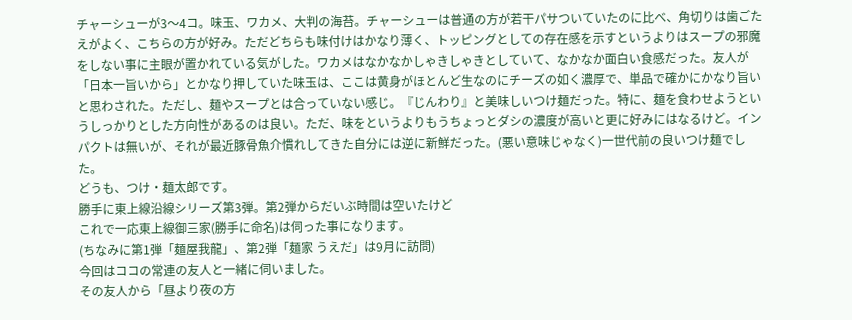チャーシューが3〜4コ。味玉、ワカメ、大判の海苔。チャーシューは普通の方が若干パサついていたのに比べ、角切りは歯ごたえがよく、こちらの方が好み。ただどちらも味付けはかなり薄く、トッピングとしての存在感を示すというよりはスープの邪魔をしない事に主眼が置かれている気がした。ワカメはなかなかしゃきしゃきとしていて、なかなか面白い食感だった。友人が「日本一旨いから」とかなり押していた味玉は、ここは黄身がほとんど生なのにチーズの如く濃厚で、単品で確かにかなり旨いと思わされた。ただし、麺やスープとは合っていない感じ。『じんわり』と美味しいつけ麺だった。特に、麺を食わせようというしっかりとした方向性があるのは良い。ただ、味をというよりもうちょっとダシの濃度が高いと更に好みにはなるけど。インパクトは無いが、それが最近豚骨魚介慣れしてきた自分には逆に新鮮だった。(悪い意味じゃなく)一世代前の良いつけ麺でした。
どうも、つけ・麺太郎です。
勝手に東上線沿線シリーズ第3弾。第2弾からだいぶ時間は空いたけど
これで一応東上線御三家(勝手に命名)は伺った事になります。
(ちなみに第1弾「麺屋我龍」、第2弾「麺家 うえだ」は9月に訪問)
今回はココの常連の友人と一緒に伺いました。
その友人から「昼より夜の方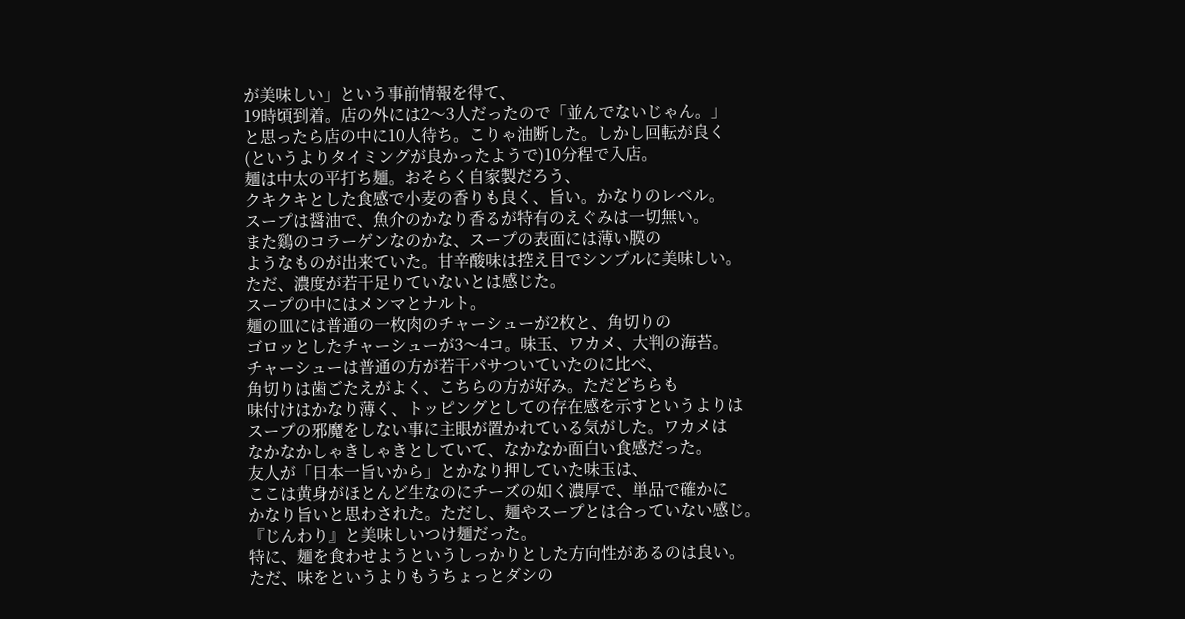が美味しい」という事前情報を得て、
19時頃到着。店の外には2〜3人だったので「並んでないじゃん。」
と思ったら店の中に10人待ち。こりゃ油断した。しかし回転が良く
(というよりタイミングが良かったようで)10分程で入店。
麺は中太の平打ち麺。おそらく自家製だろう、
クキクキとした食感で小麦の香りも良く、旨い。かなりのレベル。
スープは醤油で、魚介のかなり香るが特有のえぐみは一切無い。
また鷄のコラーゲンなのかな、スープの表面には薄い膜の
ようなものが出来ていた。甘辛酸味は控え目でシンプルに美味しい。
ただ、濃度が若干足りていないとは感じた。
スープの中にはメンマとナルト。
麺の皿には普通の一枚肉のチャーシューが2枚と、角切りの
ゴロッとしたチャーシューが3〜4コ。味玉、ワカメ、大判の海苔。
チャーシューは普通の方が若干パサついていたのに比べ、
角切りは歯ごたえがよく、こちらの方が好み。ただどちらも
味付けはかなり薄く、トッピングとしての存在感を示すというよりは
スープの邪魔をしない事に主眼が置かれている気がした。ワカメは
なかなかしゃきしゃきとしていて、なかなか面白い食感だった。
友人が「日本一旨いから」とかなり押していた味玉は、
ここは黄身がほとんど生なのにチーズの如く濃厚で、単品で確かに
かなり旨いと思わされた。ただし、麺やスープとは合っていない感じ。
『じんわり』と美味しいつけ麺だった。
特に、麺を食わせようというしっかりとした方向性があるのは良い。
ただ、味をというよりもうちょっとダシの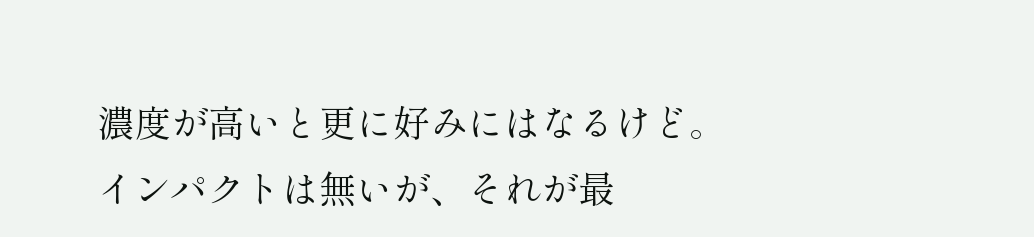濃度が高いと更に好みにはなるけど。
インパクトは無いが、それが最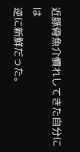近豚骨魚介慣れしてきた自分には
逆に新鮮だった。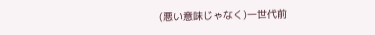(悪い意味じゃなく)一世代前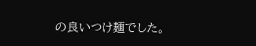の良いつけ麺でした。